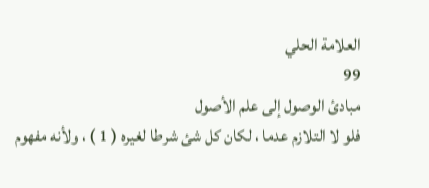العلامة الحلي
99
مبادئ الوصول إلى علم الأصول
فلو لا التلازم عدما ، لكان كل شئ شرطا لغيره ( 1 ) ، ولأنه مفهوم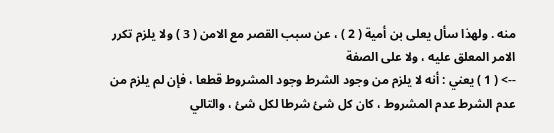منه . ولهذا سأل يعلى بن أمية ( 2 ) ، عن سبب القصر مع الامن ( 3 ) ولا يلزم تكرر الامر المعلق عليه ، ولا على الصفة
--> ( 1 ) يعني : أنه لا يلزم من وجود الشرط وجود المشروط قطعا ، فإن لم يلزم من عدم الشرط عدم المشروط ، كان كل شئ شرطا لكل شئ ، والتالي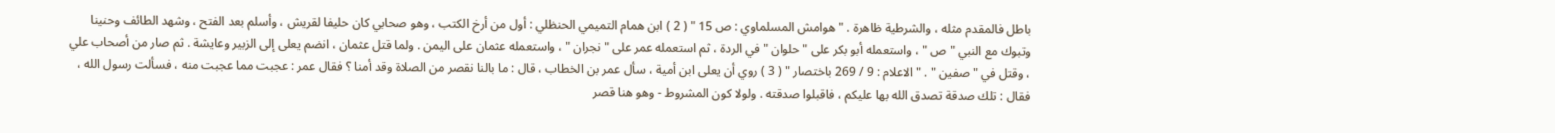باطل فالمقدم مثله ، والشرطية ظاهرة . " هوامش المسلماوي : ص 15 " ( 2 ) ابن همام التميمي الحنظلي : أول من أرخ الكتب ، وهو صحابي كان حليفا لقريش ، وأسلم بعد الفتح ، وشهد الطائف وحنينا وتبوك مع النبي " ص " ، واستعمله أبو بكر على " حلوان " في الردة ، ثم استعمله عمر على " نجران " ، واستعمله عثمان على اليمن . ولما قتل عثمان ، انضم يعلى إلى الزبير وعايشة . ثم صار من أصحاب علي ، وقتل في " صفين " . " الاعلام : 9 / 269 باختصار " ( 3 ) روي أن يعلى ابن أمية ، سأل عمر بن الخطاب ، قال : ما بالنا نقصر من الصلاة وقد أمنا ؟ فقال عمر : عجبت مما عجبت منه ، فسألت رسول الله ، فقال : تلك صدقة تصدق الله بها عليكم ، فاقبلوا صدقته . ولولا كون المشروط - وهو هنا قصر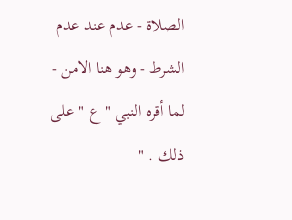الصلاة - عدم عند عدم الشرط - وهو هنا الامن - لما أقره النبي " ع " على ذلك . "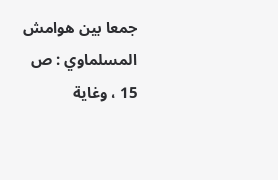جمعا بين هوامش المسلماوي : ص 15 ، وغاية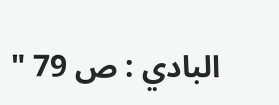البادي : ص 79 "